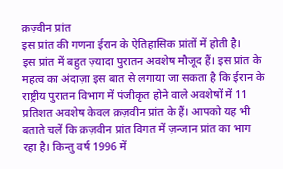क़ज़्वीन प्रांत
इस प्रांत की गणना ईरान के ऐतिहासिक प्रांतों में होती है।
इस प्रांत में बहुत ज़्यादा पुरातन अवशेष मौजूद हैं। इस प्रांत के महत्व का अंदाज़ा इस बात से लगाया जा सकता है कि ईरान के राष्ट्रीय पुरातन विभाग में पंजीकृत होने वाले अवशेषों में 11 प्रतिशत अवशेष केवल क़ज़वीन प्रांत के हैं। आपको यह भी बताते चलें कि क़ज़वीन प्रांत विगत में ज़न्जान प्रांत का भाग रहा है। किन्तु वर्ष 1996 में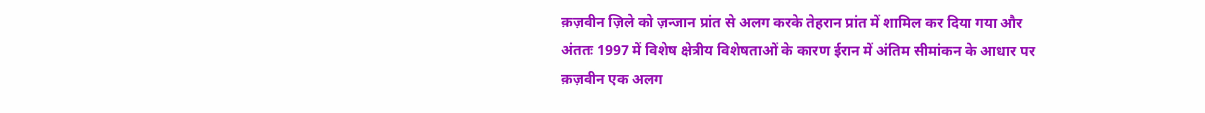क़ज़वीन ज़िले को ज़न्जान प्रांत से अलग करके तेहरान प्रांत में शामिल कर दिया गया और अंततः 1997 में विशेष क्षेत्रीय विशेषताओं के कारण ईरान में अंतिम सीमांकन के आधार पर क़ज़वीन एक अलग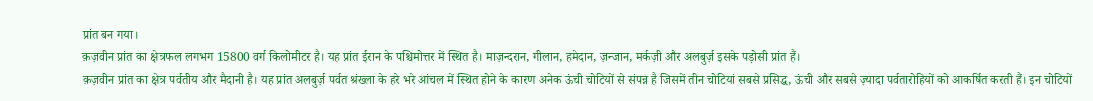प्रांत बन गया।
क़ज़वीन प्रांत का क्षेत्रफल लगभग 15800 वर्ग किलोमीटर है। यह प्रांत ईरान के पश्चिमोत्तर में स्थित है। माज़न्दरान, गीलान, हमेदान, ज़न्जान, मर्कज़ी और अलबुर्ज़ इसके पड़ोसी प्रांत हैं।
क़ज़वीन प्रांत का क्षेत्र पर्वतीय और मैदानी है। यह प्रांत अलबुर्ज़ पर्वत श्रंख्ला के हरे भरे आंचल में स्थित होने के कारण अनेक ऊंची चोटियों से संपन्न है जिसमें तीन चोटियां सबसे प्रसिद्ध, ऊंची और सबसे ज़्यादा पर्वतारोहियों को आकर्षित करती हैं। इन चोटियों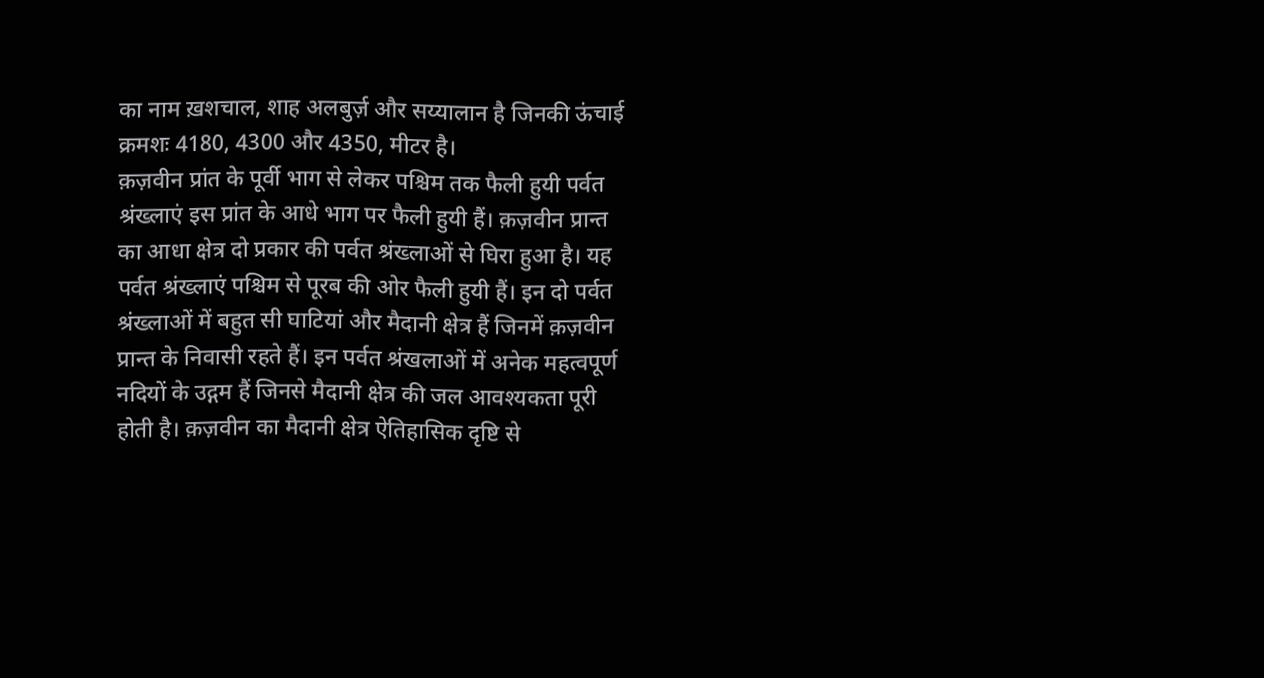का नाम ख़शचाल, शाह अलबुर्ज़ और सय्यालान है जिनकी ऊंचाई क्रमशः 4180, 4300 और 4350, मीटर है।
क़ज़वीन प्रांत के पूर्वी भाग से लेकर पश्चिम तक फैली हुयी पर्वत श्रंख्लाएं इस प्रांत के आधे भाग पर फैली हुयी हैं। क़ज़वीन प्रान्त का आधा क्षेत्र दो प्रकार की पर्वत श्रंख्लाओं से घिरा हुआ है। यह पर्वत श्रंख्लाएं पश्चिम से पूरब की ओर फैली हुयी हैं। इन दो पर्वत श्रंख्लाओं में बहुत सी घाटियां और मैदानी क्षेत्र हैं जिनमें क़ज़वीन प्रान्त के निवासी रहते हैं। इन पर्वत श्रंखलाओं में अनेक महत्वपूर्ण नदियों के उद्गम हैं जिनसे मैदानी क्षेत्र की जल आवश्यकता पूरी होती है। क़ज़वीन का मैदानी क्षेत्र ऐतिहासिक दृष्टि से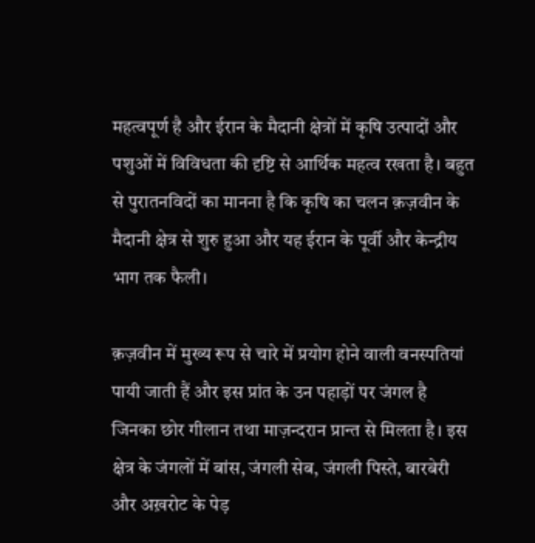महत्वपूर्ण है और ईरान के मैदानी क्षेत्रों में कृषि उत्पादों और पशुओं में विविधता की दृष्टि से आर्थिक महत्व रखता है। बहुत से पुरातनविदों का मानना है कि कृषि का चलन क़ज़वीन के मैदानी क्षेत्र से शुरु हुआ और यह ईरान के पूर्वी और केन्द्रीय भाग तक फैली।

क़ज़वीन में मुख्य रूप से चारे में प्रयोग होने वाली वनस्पतियां पायी जाती हैं और इस प्रांत के उन पहाड़ों पर जंगल है जिनका छोर गीलान तथा माज़न्दरान प्रान्त से मिलता है। इस क्षेत्र के जंगलों में बांस, जंगली सेब, जंगली पिस्ते, बारबेरी और अख़रोट के पेड़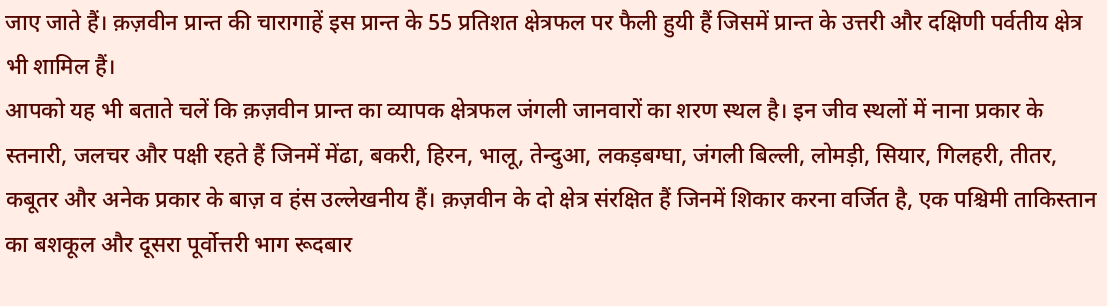जाए जाते हैं। क़ज़वीन प्रान्त की चारागाहें इस प्रान्त के 55 प्रतिशत क्षेत्रफल पर फैली हुयी हैं जिसमें प्रान्त के उत्तरी और दक्षिणी पर्वतीय क्षेत्र भी शामिल हैं।
आपको यह भी बताते चलें कि क़ज़वीन प्रान्त का व्यापक क्षेत्रफल जंगली जानवारों का शरण स्थल है। इन जीव स्थलों में नाना प्रकार के स्तनारी, जलचर और पक्षी रहते हैं जिनमें मेंढा, बकरी, हिरन, भालू, तेन्दुआ, लकड़बग्घा, जंगली बिल्ली, लोमड़ी, सियार, गिलहरी, तीतर, कबूतर और अनेक प्रकार के बाज़ व हंस उल्लेखनीय हैं। क़ज़वीन के दो क्षेत्र संरक्षित हैं जिनमें शिकार करना वर्जित है, एक पश्चिमी ताकिस्तान का बशकूल और दूसरा पूर्वोत्तरी भाग रूदबार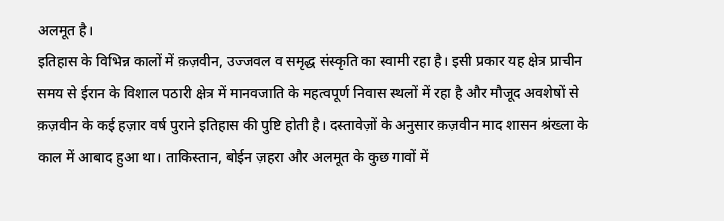अलमूत है।
इतिहास के विभिन्न कालों में क़ज़वीन, उज्जवल व समृद्ध संस्कृति का स्वामी रहा है। इसी प्रकार यह क्षेत्र प्राचीन समय से ईरान के विशाल पठारी क्षेत्र में मानवजाति के महत्वपूर्ण निवास स्थलों में रहा है और मौजूद अवशेषों से क़ज़वीन के कई हज़ार वर्ष पुराने इतिहास की पुष्टि होती है। दस्तावेज़ों के अनुसार क़ज़वीन माद शासन श्रंख्ला के काल में आबाद हुआ था। ताकिस्तान, बोईन ज़हरा और अलमूत के कुछ गावों में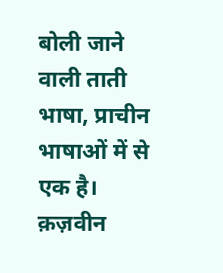बोली जाने वाली ताती भाषा, प्राचीन भाषाओं में से एक है।
क़ज़वीन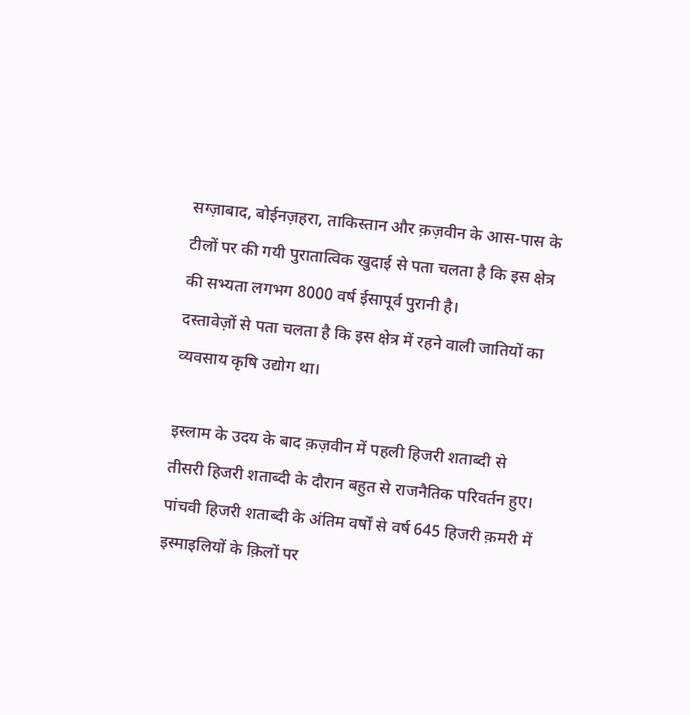सग्ज़ाबाद, बोईनज़हरा, ताकिस्तान और क़ज़वीन के आस-पास के टीलों पर की गयी पुरातात्विक खुदाई से पता चलता है कि इस क्षेत्र की सभ्यता लगभग 8000 वर्ष ईसापूर्व पुरानी है।
दस्तावेज़ों से पता चलता है कि इस क्षेत्र में रहने वाली जातियों का व्यवसाय कृषि उद्योग था।

इस्लाम के उदय के बाद क़ज़वीन में पहली हिजरी शताब्दी से तीसरी हिजरी शताब्दी के दौरान बहुत से राजनैतिक परिवर्तन हुए। पांचवी हिजरी शताब्दी के अंतिम वर्षों से वर्ष 645 हिजरी क़मरी में इस्माइलियों के क़िलों पर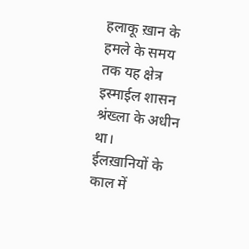हलाकू ख़ान के हमले के समय तक यह क्षेत्र इस्माईल शासन श्रंख्ला के अधीन था।
ईलख़ानियों के काल में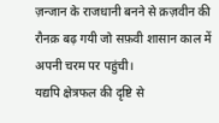ज़न्जान के राजधानी बनने से क़ज़वीन की रौनक़ बढ़ गयी जो सफ़वी शासान काल में अपनी चरम पर पहुंची।
यद्यपि क्षेत्रफल की दृष्टि से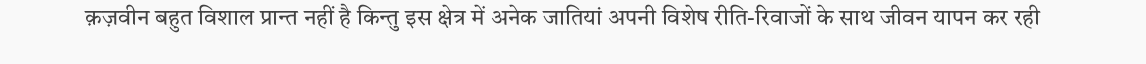क़ज़वीन बहुत विशाल प्रान्त नहीं है किन्तु इस क्षेत्र में अनेक जातियां अपनी विशेष रीति-रिवाजों के साथ जीवन यापन कर रही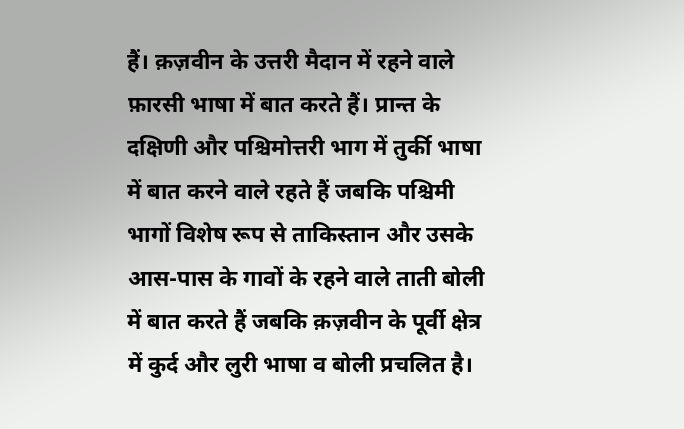हैं। क़ज़वीन के उत्तरी मैदान में रहने वाले फ़ारसी भाषा में बात करते हैं। प्रान्त के दक्षिणी और पश्चिमोत्तरी भाग में तुर्की भाषा में बात करने वाले रहते हैं जबकि पश्चिमी भागों विशेष रूप से ताकिस्तान और उसके आस-पास के गावों के रहने वाले ताती बोली में बात करते हैं जबकि क़ज़वीन के पूर्वी क्षेत्र में कुर्द और लुरी भाषा व बोली प्रचलित है।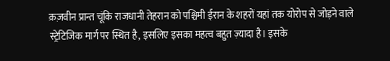क़ज़वीन प्रान्त चूंकि राजधानी तेहरान को पश्चिमी ईरान के शहरों यहां तक योरोप से जोड़ने वाले स्ट्रेटिजिक मार्ग पर स्थित है, इसलिए इसका महत्व बहुत ज़्यादा है। इसके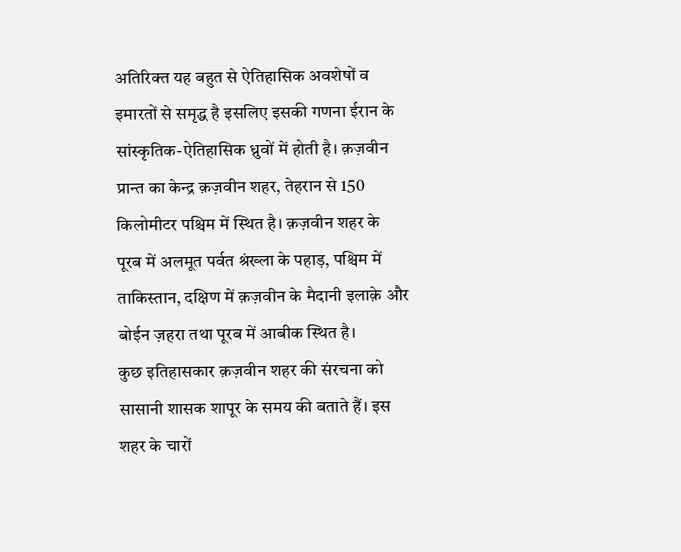अतिरिक्त यह बहुत से ऐतिहासिक अवशेषों व इमारतों से समृद्ध है इसलिए इसकी गणना ईरान के सांस्कृतिक-ऐतिहासिक ध्रुवों में होती है। क़ज़वीन प्रान्त का केन्द्र क़ज़वीन शहर, तेहरान से 150 किलोमीटर पश्चिम में स्थित है। क़ज़वीन शहर के पूरब में अलमूत पर्वत श्रंख्ला के पहाड़, पश्चिम में ताकिस्तान, दक्षिण में क़ज़वीन के मैदानी इलाक़े और बोईन ज़हरा तथा पूरब में आबीक स्थित है।
कुछ इतिहासकार क़ज़वीन शहर की संरचना को सासानी शासक शापूर के समय की बताते हैं। इस शहर के चारों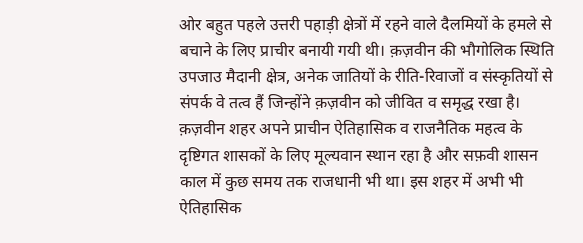ओर बहुत पहले उत्तरी पहाड़ी क्षेत्रों में रहने वाले दैलमियों के हमले से बचाने के लिए प्राचीर बनायी गयी थी। क़ज़वीन की भौगोलिक स्थिति उपजाउ मैदानी क्षेत्र, अनेक जातियों के रीति-रिवाजों व संस्कृतियों से संपर्क वे तत्व हैं जिन्होंने क़ज़वीन को जीवित व समृद्ध रखा है।
क़ज़वीन शहर अपने प्राचीन ऐतिहासिक व राजनैतिक महत्व के दृष्टिगत शासकों के लिए मूल्यवान स्थान रहा है और सफ़वी शासन काल में कुछ समय तक राजधानी भी था। इस शहर में अभी भी ऐतिहासिक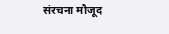संरचना मौजूद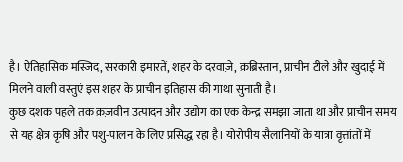है। ऐतिहासिक मस्जिद, सरकारी इमारतें, शहर के दरवाज़े, क़ब्रिस्तान, प्राचीन टीले और खुदाई में मिलने वाली वस्तुएं इस शहर के प्राचीन इतिहास की गाथा सुनाती है।
कुछ दशक पहले तक क़ज़वीन उत्पादन और उद्योग का एक केन्द्र समझा जाता था और प्राचीन समय से यह क्षेत्र कृषि और पशु-पालन के लिए प्रसिद्ध रहा है। योरोपीय सैलानियों के यात्रा वृत्तांतों में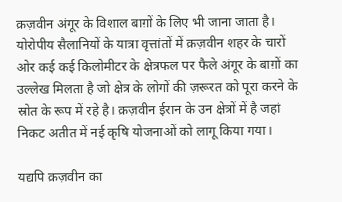क़ज़वीन अंगूर के विशाल बाग़ों के लिए भी जाना जाता है। योरोपीय सैलानियों के यात्रा वृत्तांतों में क़ज़वीन शहर के चारों ओर कई कई किलोमीटर के क्षेत्रफल पर फैले अंगूर के बाग़ों का उल्लेख मिलता है जो क्षेत्र के लोगों की ज़रूरत को पूरा करने के स्रोत के रूप में रहे है। क़ज़वीन ईरान के उन क्षेत्रों में है जहां निकट अतीत में नई कृषि योजनाओं को लागू किया गया।

यद्यपि क़ज़वीन का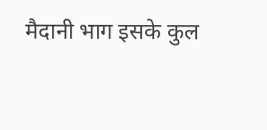मैदानी भाग इसके कुल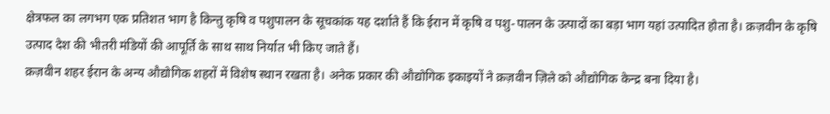क्षेत्रफल का लगभग एक प्रतिशत भाग है किन्तु कृषि व पशुपालन के सूचकांक यह दर्शाते हैं कि ईरान में कृषि व पशु-पालन के उत्पादों का बड़ा भाग यहां उत्पादित होता है। क़ज़वीन के कृषि उत्पाद देश की भीतरी मंडियों की आपूर्ति के साथ साथ निर्यात भी किए जाते हैं।
क़ज़वीन शहर ईरान के अन्य औद्योगिक शहरों में विशेष स्थान रखता है। अनेक प्रकार की औद्योगिक इकाइयों ने क़ज़वीन ज़िले को औद्योगिक केन्द्र बना दिया है।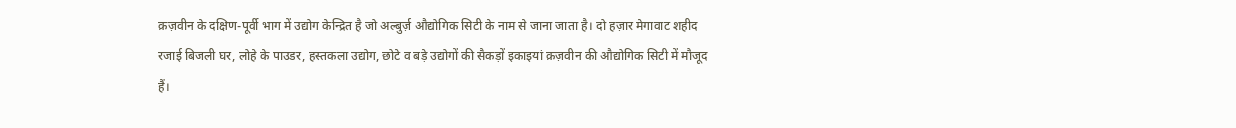क़ज़वीन के दक्षिण-पूर्वी भाग में उद्योग केन्द्रित है जो अल्बुर्ज़ औद्योगिक सिटी के नाम से जाना जाता है। दो हज़ार मेगावाट शहीद रजाई बिजली घर, लोहे के पाउडर, हस्तकला उद्योग, छोटे व बड़े उद्योगों की सैकड़ों इकाइयां क़ज़वीन की औद्योगिक सिटी में मौजूद हैं।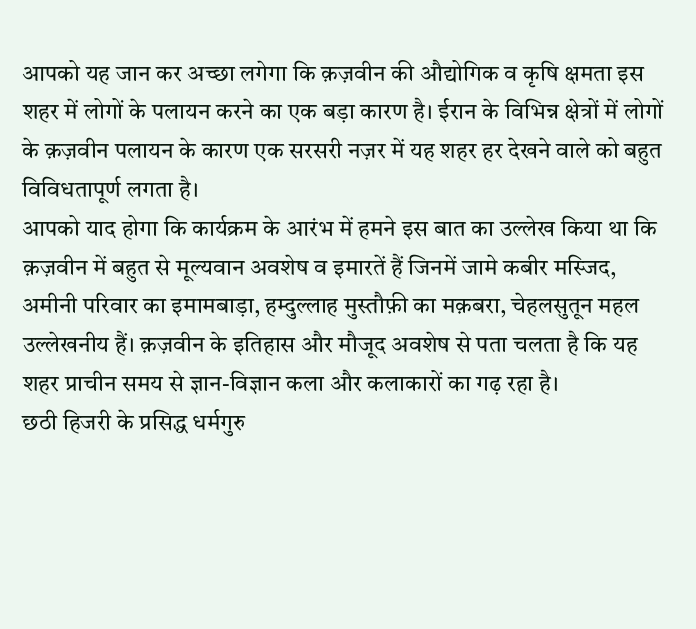आपको यह जान कर अच्छा लगेगा कि क़ज़वीन की औद्योगिक व कृषि क्षमता इस शहर में लोगों के पलायन करने का एक बड़ा कारण है। ईरान के विभिन्न क्षेत्रों में लोगों के क़ज़वीन पलायन के कारण एक सरसरी नज़र में यह शहर हर देखने वाले को बहुत विविधतापूर्ण लगता है।
आपको याद होगा कि कार्यक्रम के आरंभ में हमने इस बात का उल्लेख किया था कि क़ज़वीन में बहुत से मूल्यवान अवशेष व इमारतें हैं जिनमें जामे कबीर मस्जिद, अमीनी परिवार का इमामबाड़ा, हम्दुल्लाह मुस्तौफ़ी का मक़बरा, चेहलसुतून महल उल्लेखनीय हैं। क़ज़वीन के इतिहास और मौजूद अवशेष से पता चलता है कि यह शहर प्राचीन समय से ज्ञान-विज्ञान कला और कलाकारों का गढ़ रहा है।
छठी हिजरी के प्रसिद्ध धर्मगुरु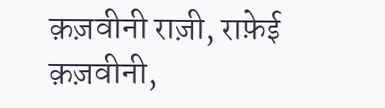क़ज़वीनी राज़ी, राफ़ेई क़ज़वीनी,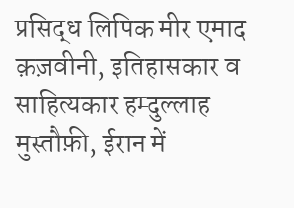प्रसिद्ध लिपिक मीर एमाद क़ज़वीनी, इतिहासकार व साहित्यकार हम्दुल्लाह मुस्तौफ़ी, ईरान में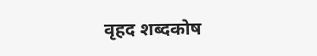वृहद शब्दकोष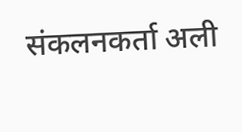संकलनकर्ता अली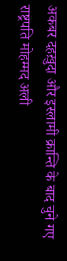अकबर दहख़ुदा और इस्लामी क्रान्ति के बाद चुने गए राष्ट्रपति मोहम्मद अली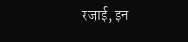रजाई, इन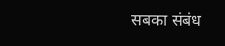सबका संबंध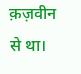क़ज़वीन से था।